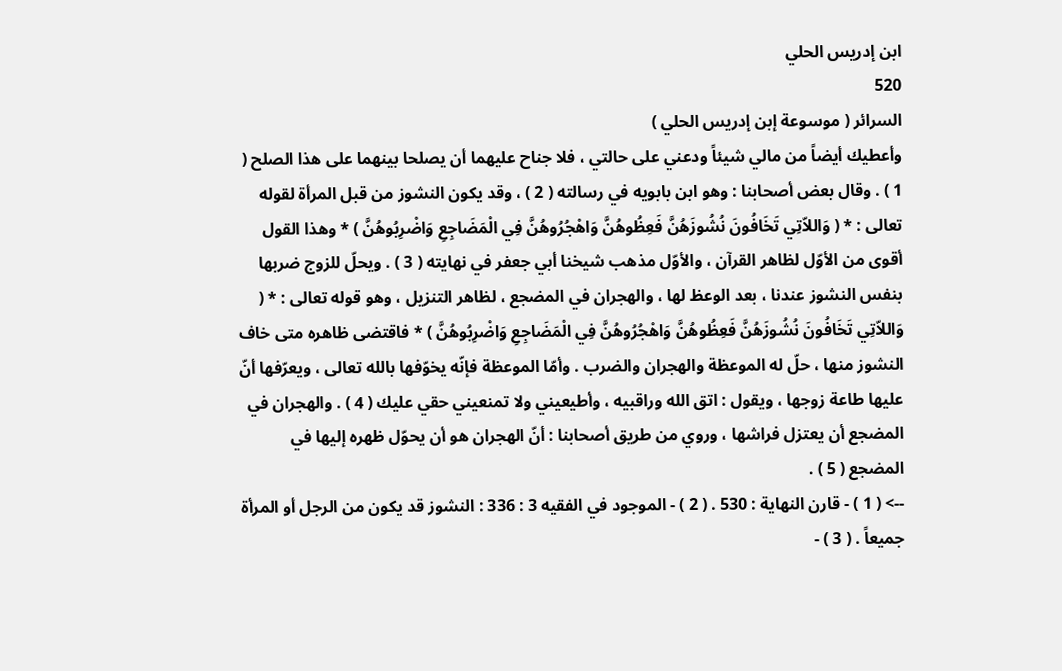ابن إدريس الحلي
520
السرائر ( موسوعة إبن إدريس الحلي )
وأعطيك أيضاً من مالي شيئاً ودعني على حالتي ، فلا جناح عليهما أن يصلحا بينهما على هذا الصلح ( 1 ) . وقال بعض أصحابنا : وهو ابن بابويه في رسالته ( 2 ) ، وقد يكون النشوز من قبل المرأة لقوله تعالى : * ( وَاللاّتِي تَخَافُونَ نُشُوزَهُنَّ فَعِظُوهُنَّ وَاهْجُرُوهُنَّ فِي الْمَضَاجِعِ وَاضْرِبُوهُنَّ ) * وهذا القول أقوى من الأوّل لظاهر القرآن ، والأوّل مذهب شيخنا أبي جعفر في نهايته ( 3 ) . ويحلّ للزوج ضربها بنفس النشوز عندنا ، بعد الوعظ لها ، والهجران في المضجع ، لظاهر التنزيل ، وهو قوله تعالى : * ( وَاللاّتِي تَخَافُونَ نُشُوزَهُنَّ فَعِظُوهُنَّ وَاهْجُرُوهُنَّ فِي الْمَضَاجِعِ وَاضْرِبُوهُنَّ ) * فاقتضى ظاهره متى خاف النشوز منها ، حلّ له الموعظة والهجران والضرب . وأمّا الموعظة فإنّه يخوّفها بالله تعالى ، ويعرّفها أنّ عليها طاعة زوجها ، ويقول : اتق الله وراقبيه ، وأطيعيني ولا تمنعيني حقي عليك ( 4 ) . والهجران في المضجع أن يعتزل فراشها ، وروي من طريق أصحابنا : أنّ الهجران هو أن يحوّل ظهره إليها في المضجع ( 5 ) .
--> ( 1 ) - قارن النهاية : 530 . ( 2 ) - الموجود في الفقيه 3 : 336 : النشوز قد يكون من الرجل أو المرأة جميعاً . ( 3 ) -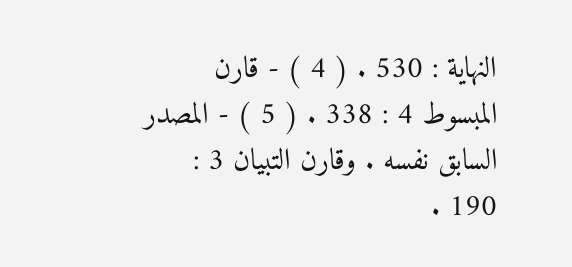النهاية : 530 . ( 4 ) - قارن المبسوط 4 : 338 . ( 5 ) - المصدر السابق نفسه . وقارن التبيان 3 : 190 .